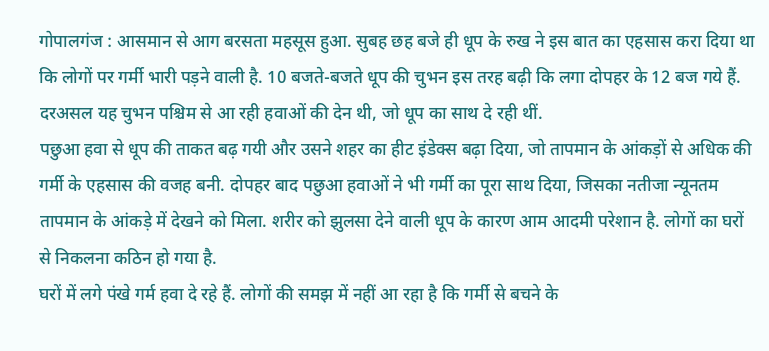गोपालगंज : आसमान से आग बरसता महसूस हुआ. सुबह छह बजे ही धूप के रुख ने इस बात का एहसास करा दिया था कि लोगों पर गर्मी भारी पड़ने वाली है. 10 बजते-बजते धूप की चुभन इस तरह बढ़ी कि लगा दोपहर के 12 बज गये हैं. दरअसल यह चुभन पश्चिम से आ रही हवाओं की देन थी, जो धूप का साथ दे रही थीं.
पछुआ हवा से धूप की ताकत बढ़ गयी और उसने शहर का हीट इंडेक्स बढ़ा दिया, जो तापमान के आंकड़ों से अधिक की गर्मी के एहसास की वजह बनी. दोपहर बाद पछुआ हवाओं ने भी गर्मी का पूरा साथ दिया, जिसका नतीजा न्यूनतम तापमान के आंकड़े में देखने को मिला. शरीर को झुलसा देने वाली धूप के कारण आम आदमी परेशान है. लोगों का घरों से निकलना कठिन हो गया है.
घरों में लगे पंखे गर्म हवा दे रहे हैं. लोगों की समझ में नहीं आ रहा है कि गर्मी से बचने के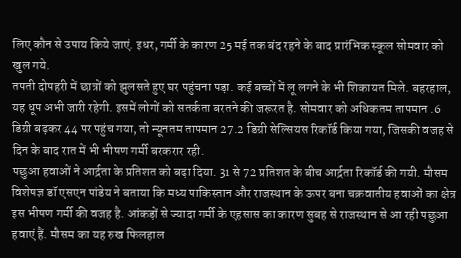लिए कौन से उपाय किये जाएं. इधर, गर्मी के कारण 25 मई तक बंद रहने के बाद प्रारंभिक स्कूल सोमवार को खुल गये.
तपती दोपहरी में छात्रों को झुलसते हुए घर पहुंचना पड़ा. कई बच्चों में लू लगने के भी शिकायत मिले. बहरहाल, यह धूप अभी जारी रहेगी. इसमें लोगों को सतर्कता बरतने की जरूरत है. सोमवार को अधिकतम तापमान .6 डिग्री बढ़कर 44 पर पहुंच गया, तो न्यूनतम तापमान 27.2 डिग्री सेल्सियस रिकॉर्ड किया गया, जिसकी वजह से दिन के बाद रात में भी भीषण गर्मी बरकरार रही.
पछुआ हवाओं ने आर्द्रता के प्रतिशत को बढ़ा दिया. 31 से 72 प्रतिशत के बीच आर्द्रता रिकॉर्ड की गयी. मौसम विशेषज्ञ डॉ एसएन पांडेय ने बताया कि मध्य पाकिस्तान और राजस्थान के ऊपर बना चक्रवातीय हवाओं का क्षेत्र इस भीषण गर्मी की वजह है. आंकड़ों से ज्यादा गर्मी के एहसास का कारण सुबह से राजस्थान से आ रही पछुआ हवाएं हैं. मौसम का यह रुख फिलहाल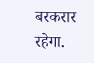बरकरार रहेगा.